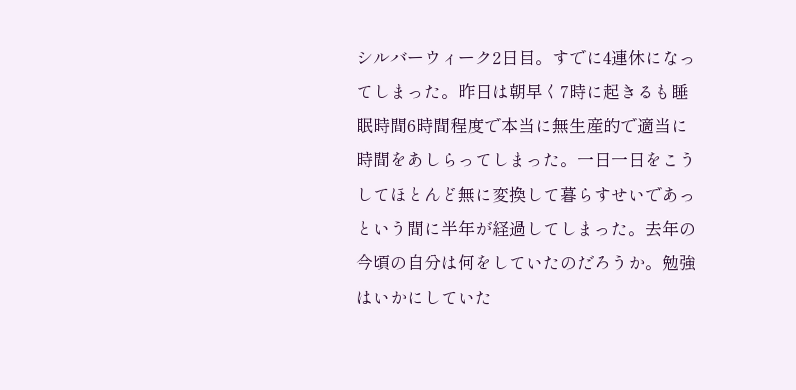シルバーウィーク2日目。すでに4連休になってしまった。昨日は朝早く7時に起きるも睡眠時間6時間程度で本当に無生産的で適当に時間をあしらってしまった。一日一日をこうしてほとんど無に変換して暮らすせいであっという間に半年が経過してしまった。去年の今頃の自分は何をしていたのだろうか。勉強はいかにしていた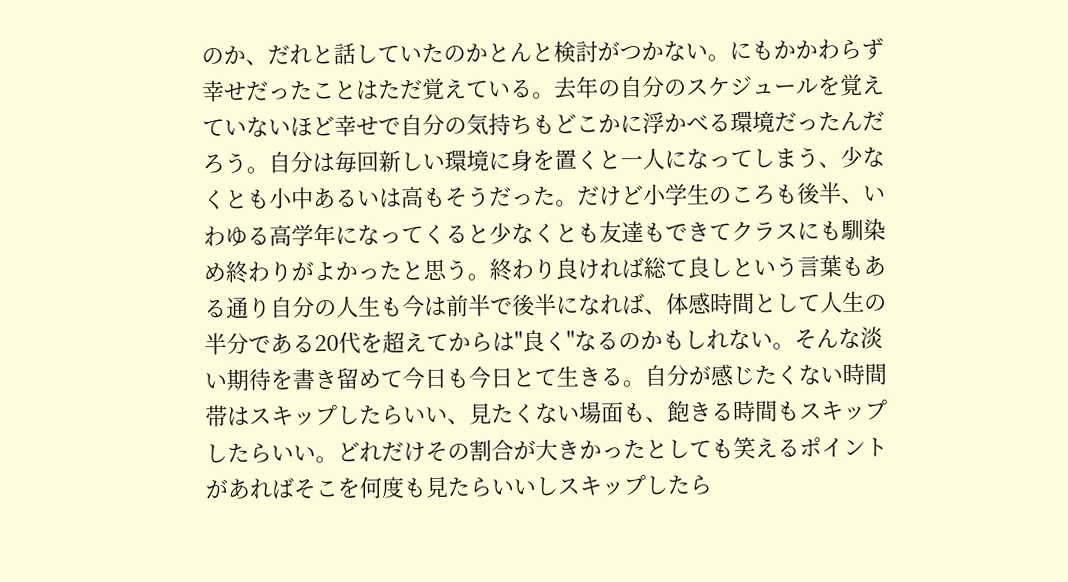のか、だれと話していたのかとんと検討がつかない。にもかかわらず幸せだったことはただ覚えている。去年の自分のスケジュールを覚えていないほど幸せで自分の気持ちもどこかに浮かべる環境だったんだろう。自分は毎回新しい環境に身を置くと一人になってしまう、少なくとも小中あるいは高もそうだった。だけど小学生のころも後半、いわゆる高学年になってくると少なくとも友達もできてクラスにも馴染め終わりがよかったと思う。終わり良ければ総て良しという言葉もある通り自分の人生も今は前半で後半になれば、体感時間として人生の半分である20代を超えてからは"良く"なるのかもしれない。そんな淡い期待を書き留めて今日も今日とて生きる。自分が感じたくない時間帯はスキップしたらいい、見たくない場面も、飽きる時間もスキップしたらいい。どれだけその割合が大きかったとしても笑えるポイントがあればそこを何度も見たらいいしスキップしたら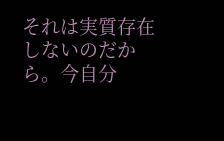それは実質存在しないのだから。今自分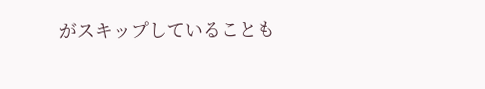がスキップしていることも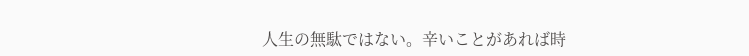人生の無駄ではない。辛いことがあれば時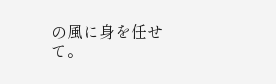の風に身を任せて。